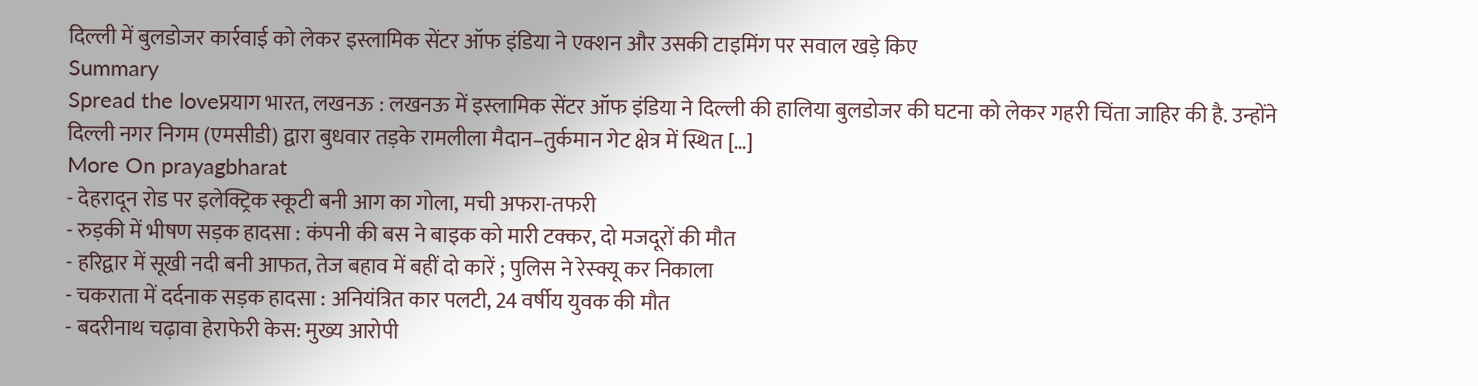दिल्ली में बुलडोजर कार्रवाई को लेकर इस्लामिक सेंटर ऑफ इंडिया ने एक्शन और उसकी टाइमिंग पर सवाल खड़े किए
Summary
Spread the loveप्रयाग भारत, लखनऊ : लखनऊ में इस्लामिक सेंटर ऑफ इंडिया ने दिल्ली की हालिया बुलडोजर की घटना को लेकर गहरी चिंता जाहिर की है. उन्होंने दिल्ली नगर निगम (एमसीडी) द्वारा बुधवार तड़के रामलीला मैदान–तुर्कमान गेट क्षेत्र में स्थित […]
More On prayagbharat
- देहरादून रोड पर इलेक्ट्रिक स्कूटी बनी आग का गोला, मची अफरा-तफरी
- रुड़की में भीषण सड़क हादसा : कंपनी की बस ने बाइक को मारी टक्कर, दो मजदूरों की मौत
- हरिद्वार में सूखी नदी बनी आफत, तेज बहाव में बहीं दो कारें ; पुलिस ने रेस्क्यू कर निकाला
- चकराता में दर्दनाक सड़क हादसा : अनियंत्रित कार पलटी, 24 वर्षीय युवक की मौत
- बदरीनाथ चढ़ावा हेराफेरी केस: मुख्य आरोपी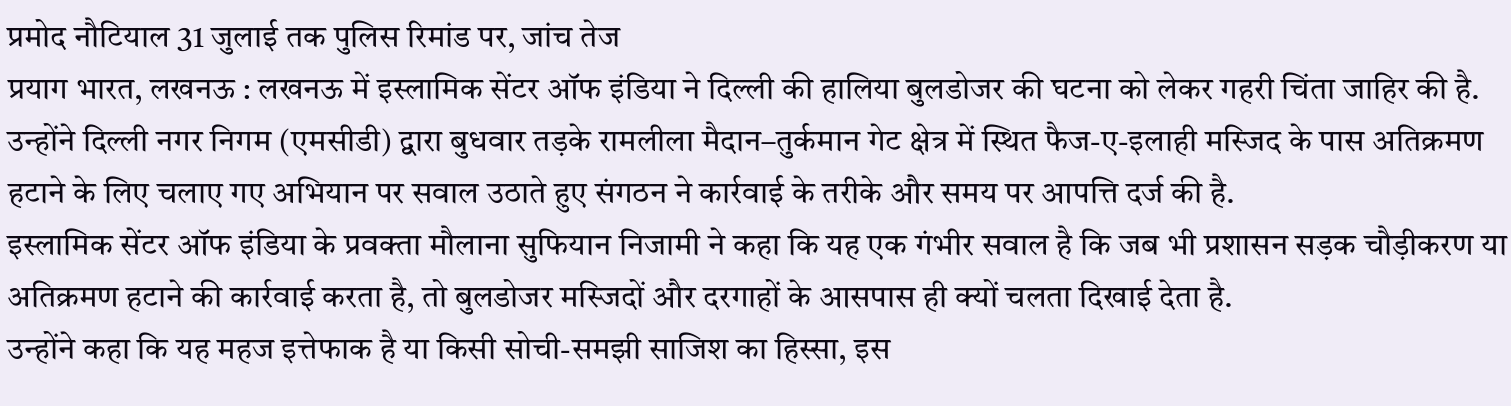प्रमोद नौटियाल 31 जुलाई तक पुलिस रिमांड पर, जांच तेज
प्रयाग भारत, लखनऊ : लखनऊ में इस्लामिक सेंटर ऑफ इंडिया ने दिल्ली की हालिया बुलडोजर की घटना को लेकर गहरी चिंता जाहिर की है.
उन्होंने दिल्ली नगर निगम (एमसीडी) द्वारा बुधवार तड़के रामलीला मैदान–तुर्कमान गेट क्षेत्र में स्थित फैज-ए-इलाही मस्जिद के पास अतिक्रमण हटाने के लिए चलाए गए अभियान पर सवाल उठाते हुए संगठन ने कार्रवाई के तरीके और समय पर आपत्ति दर्ज की है.
इस्लामिक सेंटर ऑफ इंडिया के प्रवक्ता मौलाना सुफियान निजामी ने कहा कि यह एक गंभीर सवाल है कि जब भी प्रशासन सड़क चौड़ीकरण या अतिक्रमण हटाने की कार्रवाई करता है, तो बुलडोजर मस्जिदों और दरगाहों के आसपास ही क्यों चलता दिखाई देता है.
उन्होंने कहा कि यह महज इत्तेफाक है या किसी सोची-समझी साजिश का हिस्सा, इस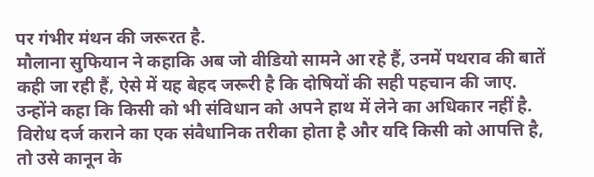पर गंभीर मंथन की जरूरत है.
मौलाना सुफियान ने कहाकि अब जो वीडियो सामने आ रहे हैं, उनमें पथराव की बातें कही जा रही हैं, ऐसे में यह बेहद जरूरी है कि दोषियों की सही पहचान की जाए.
उन्होंने कहा कि किसी को भी संविधान को अपने हाथ में लेने का अधिकार नहीं है. विरोध दर्ज कराने का एक संवैधानिक तरीका होता है और यदि किसी को आपत्ति है, तो उसे कानून के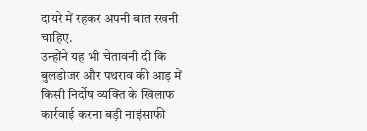दायरे में रहकर अपनी बात रखनी चाहिए.
उन्होंने यह भी चेतावनी दी कि बुलडोजर और पथराव की आड़ में किसी निर्दोष व्यक्ति के खिलाफ कार्रवाई करना बड़ी नाइंसाफी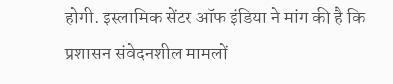होगी. इस्लामिक सेंटर ऑफ इंडिया ने मांग की है कि प्रशासन संवेदनशील मामलों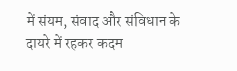में संयम, संवाद और संविधान के दायरे में रहकर कदम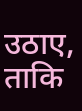उठाए, ताकि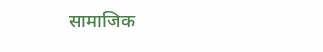सामाजिक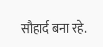सौहार्द बना रहे.